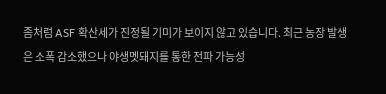좀처럼 ASF 확산세가 진정될 기미가 보이지 않고 있습니다. 최근 농장 발생은 소폭 감소했으나 야생멧돼지를 통한 전파 가능성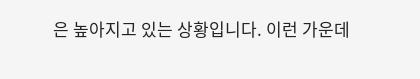은 높아지고 있는 상황입니다. 이런 가운데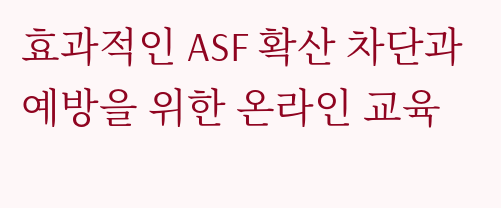효과적인 ASF 확산 차단과 예방을 위한 온라인 교육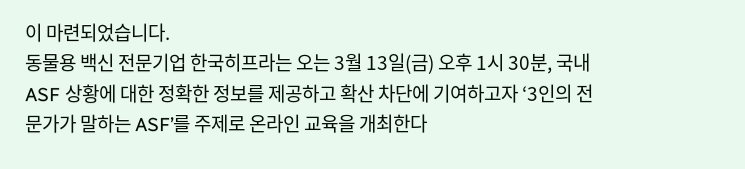이 마련되었습니다.
동물용 백신 전문기업 한국히프라는 오는 3월 13일(금) 오후 1시 30분, 국내 ASF 상황에 대한 정확한 정보를 제공하고 확산 차단에 기여하고자 ‘3인의 전문가가 말하는 ASF’를 주제로 온라인 교육을 개최한다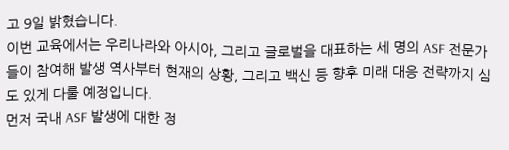고 9일 밝혔습니다.
이번 교육에서는 우리나라와 아시아, 그리고 글로벌을 대표하는 세 명의 ASF 전문가들이 참여해 발생 역사부터 현재의 상황, 그리고 백신 등 향후 미래 대응 전략까지 심도 있게 다룰 예정입니다.
먼저 국내 ASF 발생에 대한 정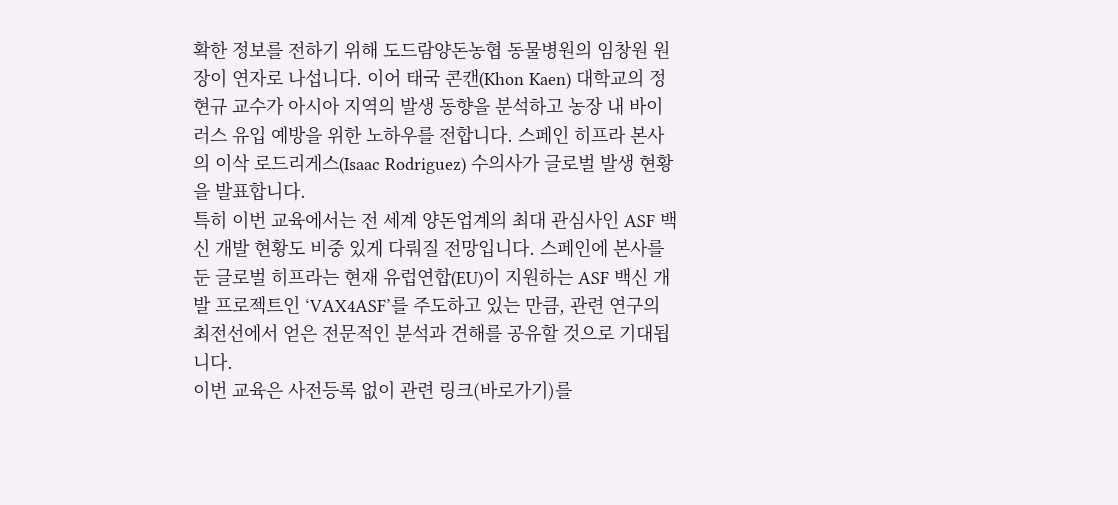확한 정보를 전하기 위해 도드람양돈농협 동물병원의 임창원 원장이 연자로 나섭니다. 이어 태국 콘캔(Khon Kaen) 대학교의 정현규 교수가 아시아 지역의 발생 동향을 분석하고 농장 내 바이러스 유입 예방을 위한 노하우를 전합니다. 스페인 히프라 본사의 이삭 로드리게스(Isaac Rodriguez) 수의사가 글로벌 발생 현황을 발표합니다.
특히 이번 교육에서는 전 세계 양돈업계의 최대 관심사인 ASF 백신 개발 현황도 비중 있게 다뤄질 전망입니다. 스페인에 본사를 둔 글로벌 히프라는 현재 유럽연합(EU)이 지원하는 ASF 백신 개발 프로젝트인 ‘VAX4ASF’를 주도하고 있는 만큼, 관련 연구의 최전선에서 얻은 전문적인 분석과 견해를 공유할 것으로 기대됩니다.
이번 교육은 사전등록 없이 관련 링크(바로가기)를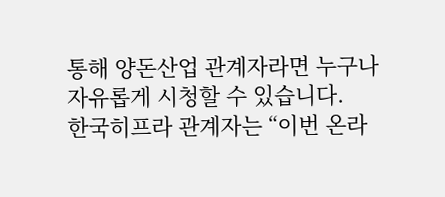통해 양돈산업 관계자라면 누구나 자유롭게 시청할 수 있습니다.
한국히프라 관계자는 “이번 온라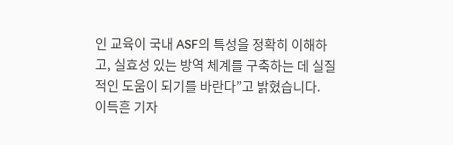인 교육이 국내 ASF의 특성을 정확히 이해하고, 실효성 있는 방역 체계를 구축하는 데 실질적인 도움이 되기를 바란다”고 밝혔습니다.
이득흔 기자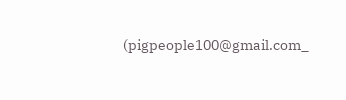(pigpeople100@gmail.com_